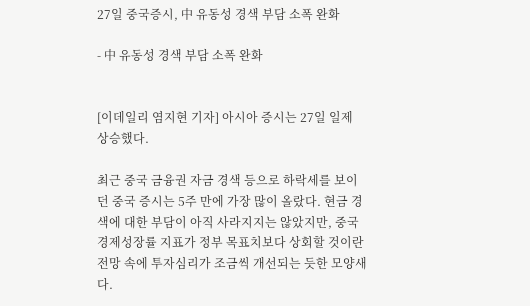27일 중국증시, 中 유동성 경색 부담 소폭 완화

- 中 유동성 경색 부담 소폭 완화


[이데일리 염지현 기자] 아시아 증시는 27일 일제 상승했다.

최근 중국 금융권 자금 경색 등으로 하락세를 보이던 중국 증시는 5주 만에 가장 많이 올랐다. 현금 경색에 대한 부담이 아직 사라지지는 않았지만, 중국 경제성장률 지표가 정부 목표치보다 상회할 것이란 전망 속에 투자심리가 조금씩 개선되는 듯한 모양새다.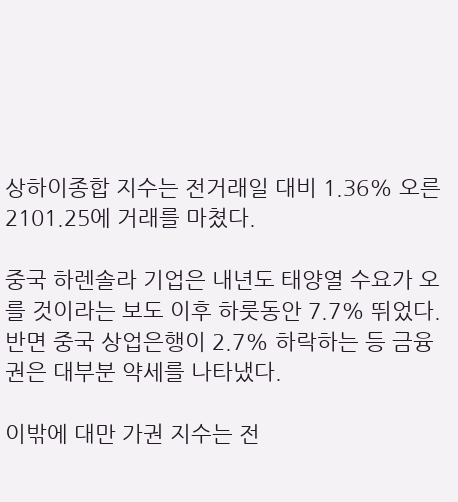상하이종합 지수는 전거래일 대비 1.36% 오른 2101.25에 거래를 마쳤다.

중국 하렌솔라 기업은 내년도 태양열 수요가 오를 것이라는 보도 이후 하룻동안 7.7% 뛰었다. 반면 중국 상업은행이 2.7% 하락하는 등 금융권은 대부분 약세를 나타냈다.

이밖에 대만 가권 지수는 전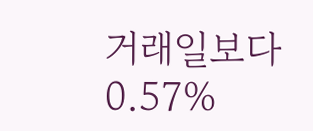거래일보다 0.57%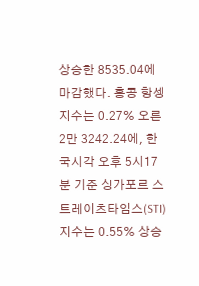상승한 8535.04에 마감했다. 홍콩 항셍지수는 0.27% 오른 2만 3242.24에, 한국시각 오후 5시17분 기준 싱가포르 스트레이츠타임스(STI) 지수는 0.55% 상승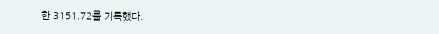한 3151.72를 기록했다.